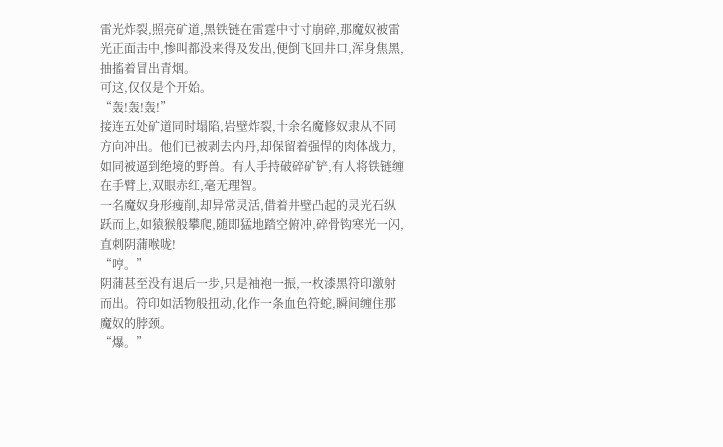雷光炸裂,照亮矿道,黑铁链在雷霆中寸寸崩碎,那魔奴被雷光正面击中,惨叫都没来得及发出,便倒飞回井口,浑身焦黑,抽搐着冒出青烟。
可这,仅仅是个开始。
“轰!轰!轰!”
接连五处矿道同时塌陷,岩壁炸裂,十余名魔修奴隶从不同方向冲出。他们已被剥去内丹,却保留着强悍的肉体战力,如同被逼到绝境的野兽。有人手持破碎矿铲,有人将铁链缠在手臂上,双眼赤红,毫无理智。
一名魔奴身形瘦削,却异常灵活,借着井壁凸起的灵光石纵跃而上,如猿猴般攀爬,随即猛地踏空俯冲,碎骨钩寒光一闪,直刺阴蒲喉咙!
“哼。”
阴蒲甚至没有退后一步,只是袖袍一振,一枚漆黑符印激射而出。符印如活物般扭动,化作一条血色符蛇,瞬间缠住那魔奴的脖颈。
“爆。”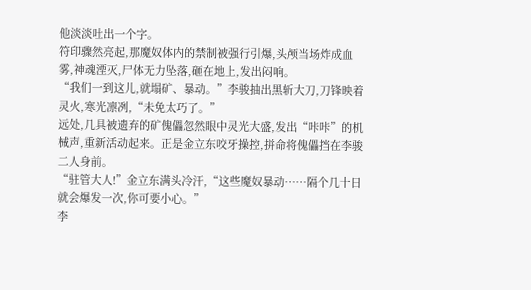他淡淡吐出一个字。
符印骤然亮起,那魔奴体内的禁制被强行引爆,头颅当场炸成血雾,神魂湮灭,尸体无力坠落,砸在地上,发出闷响。
“我们一到这儿,就塌矿、暴动。”李骏抽出黑斩大刀,刀锋映着灵火,寒光凛冽,“未免太巧了。”
远处,几具被遗弃的矿傀儡忽然眼中灵光大盛,发出“咔咔”的机械声,重新活动起来。正是金立东咬牙操控,拼命将傀儡挡在李骏二人身前。
“驻管大人!”金立东满头冷汗,“这些魔奴暴动……隔个几十日就会爆发一次,你可要小心。”
李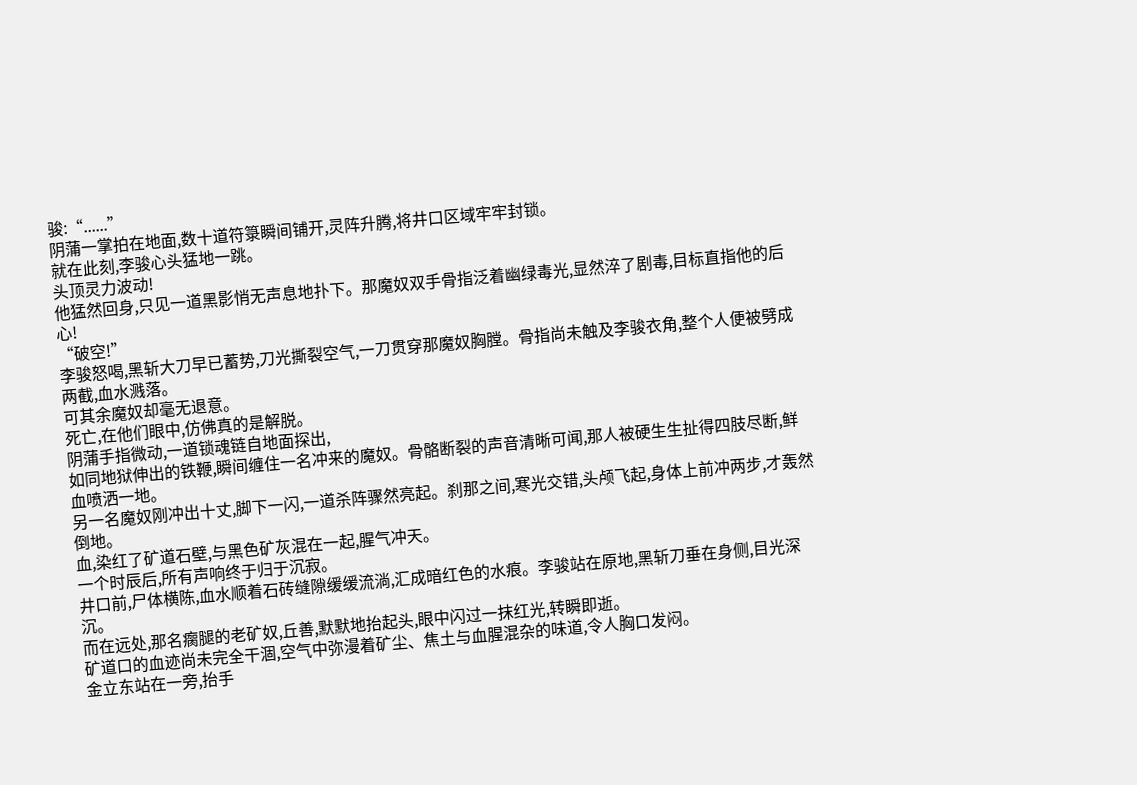骏:“......”
阴蒲一掌拍在地面,数十道符箓瞬间铺开,灵阵升腾,将井口区域牢牢封锁。
就在此刻,李骏心头猛地一跳。
头顶灵力波动!
他猛然回身,只见一道黑影悄无声息地扑下。那魔奴双手骨指泛着幽绿毒光,显然淬了剧毒,目标直指他的后心!
“破空!”
李骏怒喝,黑斩大刀早已蓄势,刀光撕裂空气,一刀贯穿那魔奴胸膛。骨指尚未触及李骏衣角,整个人便被劈成两截,血水溅落。
可其余魔奴却毫无退意。
死亡,在他们眼中,仿佛真的是解脱。
阴蒲手指微动,一道锁魂链自地面探出,
如同地狱伸出的铁鞭,瞬间缠住一名冲来的魔奴。骨骼断裂的声音清晰可闻,那人被硬生生扯得四肢尽断,鲜血喷洒一地。
另一名魔奴刚冲出十丈,脚下一闪,一道杀阵骤然亮起。刹那之间,寒光交错,头颅飞起,身体上前冲两步,才轰然倒地。
血,染红了矿道石壁,与黑色矿灰混在一起,腥气冲天。
一个时辰后,所有声响终于归于沉寂。
井口前,尸体横陈,血水顺着石砖缝隙缓缓流淌,汇成暗红色的水痕。李骏站在原地,黑斩刀垂在身侧,目光深沉。
而在远处,那名瘸腿的老矿奴,丘善,默默地抬起头,眼中闪过一抹红光,转瞬即逝。
矿道口的血迹尚未完全干涸,空气中弥漫着矿尘、焦土与血腥混杂的味道,令人胸口发闷。
金立东站在一旁,抬手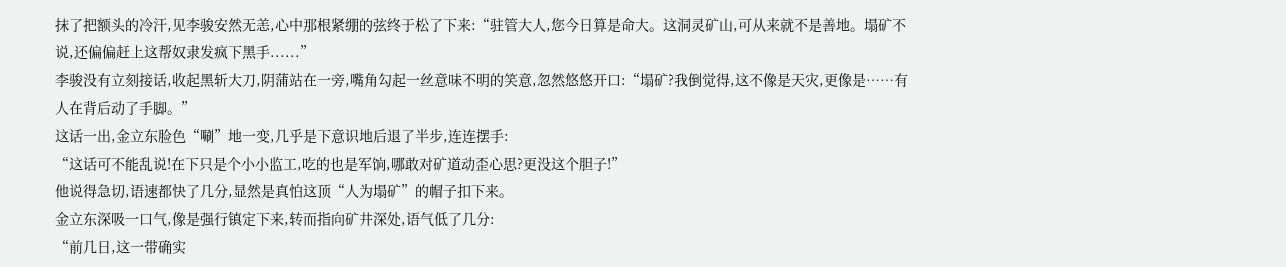抹了把额头的冷汗,见李骏安然无恙,心中那根紧绷的弦终于松了下来:“驻管大人,您今日算是命大。这洞灵矿山,可从来就不是善地。塌矿不说,还偏偏赶上这帮奴隶发疯下黑手......”
李骏没有立刻接话,收起黑斩大刀,阴蒲站在一旁,嘴角勾起一丝意味不明的笑意,忽然悠悠开口:“塌矿?我倒觉得,这不像是天灾,更像是……有人在背后动了手脚。”
这话一出,金立东脸色“唰”地一变,几乎是下意识地后退了半步,连连摆手:
“这话可不能乱说!在下只是个小小监工,吃的也是军饷,哪敢对矿道动歪心思?更没这个胆子!”
他说得急切,语速都快了几分,显然是真怕这顶“人为塌矿”的帽子扣下来。
金立东深吸一口气,像是强行镇定下来,转而指向矿井深处,语气低了几分:
“前几日,这一带确实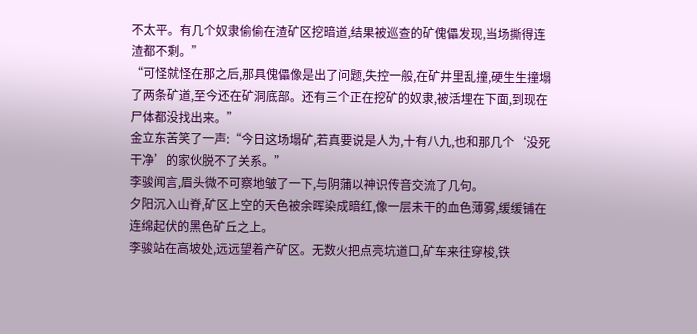不太平。有几个奴隶偷偷在渣矿区挖暗道,结果被巡查的矿傀儡发现,当场撕得连渣都不剩。”
“可怪就怪在那之后,那具傀儡像是出了问题,失控一般,在矿井里乱撞,硬生生撞塌了两条矿道,至今还在矿洞底部。还有三个正在挖矿的奴隶,被活埋在下面,到现在尸体都没找出来。”
金立东苦笑了一声:“今日这场塌矿,若真要说是人为,十有八九,也和那几个‘没死干净’的家伙脱不了关系。”
李骏闻言,眉头微不可察地皱了一下,与阴蒲以神识传音交流了几句。
夕阳沉入山脊,矿区上空的天色被余晖染成暗红,像一层未干的血色薄雾,缓缓铺在连绵起伏的黑色矿丘之上。
李骏站在高坡处,远远望着产矿区。无数火把点亮坑道口,矿车来往穿梭,铁